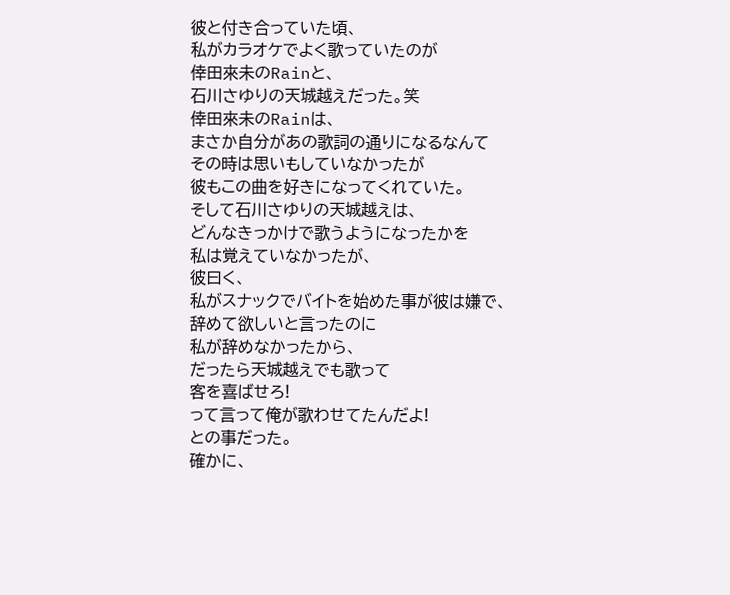彼と付き合っていた頃、
私がカラオケでよく歌っていたのが
倖田來未のRainと、
石川さゆりの天城越えだった。笑
倖田來未のRainは、
まさか自分があの歌詞の通りになるなんて
その時は思いもしていなかったが
彼もこの曲を好きになってくれていた。
そして石川さゆりの天城越えは、
どんなきっかけで歌うようになったかを
私は覚えていなかったが、
彼曰く、
私がスナックでバイトを始めた事が彼は嫌で、
辞めて欲しいと言ったのに
私が辞めなかったから、
だったら天城越えでも歌って
客を喜ばせろ!
って言って俺が歌わせてたんだよ!
との事だった。
確かに、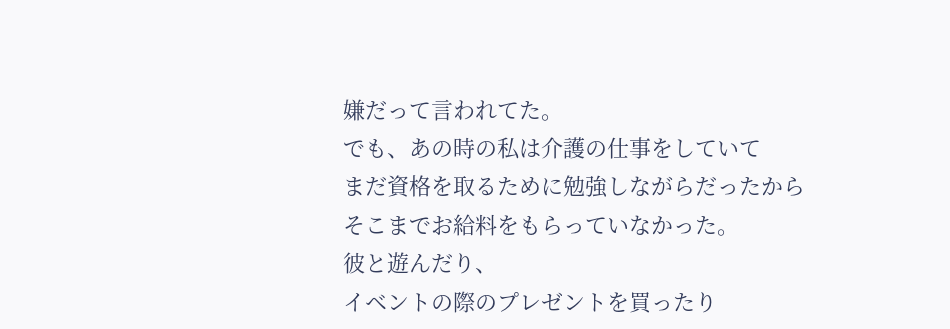嫌だって言われてた。
でも、あの時の私は介護の仕事をしていて
まだ資格を取るために勉強しながらだったから
そこまでお給料をもらっていなかった。
彼と遊んだり、
イベントの際のプレゼントを買ったり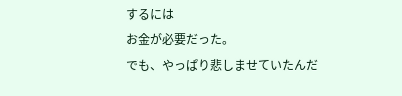するには
お金が必要だった。
でも、やっぱり悲しませていたんだ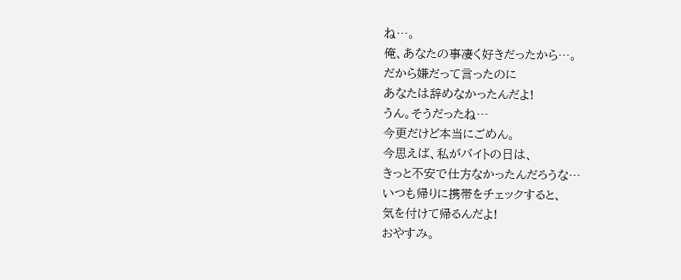ね…。
俺、あなたの事凄く好きだったから…。
だから嫌だって言ったのに
あなたは辞めなかったんだよ!
うん。そうだったね…
今更だけど本当にごめん。
今思えば、私がバイトの日は、
きっと不安で仕方なかったんだろうな…
いつも帰りに携帯をチェックすると、
気を付けて帰るんだよ!
おやすみ。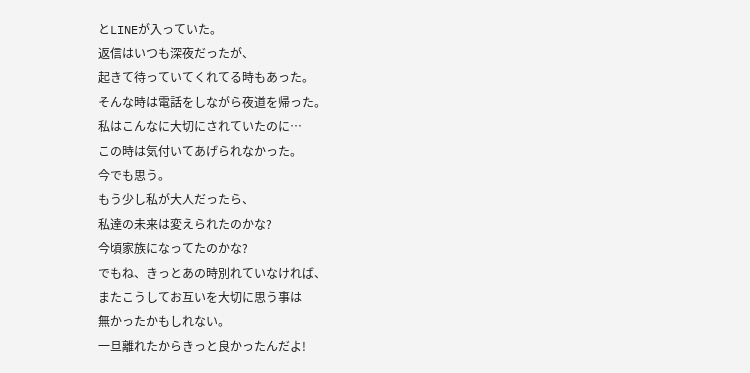とLINEが入っていた。
返信はいつも深夜だったが、
起きて待っていてくれてる時もあった。
そんな時は電話をしながら夜道を帰った。
私はこんなに大切にされていたのに…
この時は気付いてあげられなかった。
今でも思う。
もう少し私が大人だったら、
私達の未来は変えられたのかな?
今頃家族になってたのかな?
でもね、きっとあの時別れていなければ、
またこうしてお互いを大切に思う事は
無かったかもしれない。
一旦離れたからきっと良かったんだよ!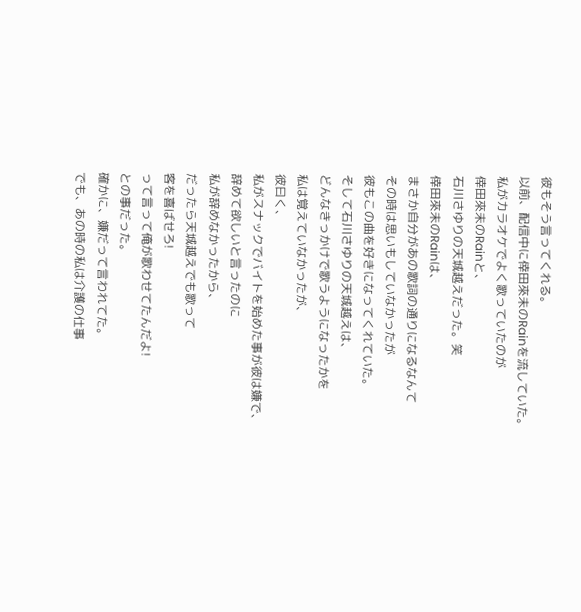彼もそう言ってくれる。
以前、配信中に倖田來未のRainを流していた。
私がカラオケでよく歌っていたのが
倖田來未のRainと、
石川さゆりの天城越えだった。笑
倖田來未のRainは、
まさか自分があの歌詞の通りになるなんて
その時は思いもしていなかったが
彼もこの曲を好きになってくれていた。
そして石川さゆりの天城越えは、
どんなきっかけで歌うようになったかを
私は覚えていなかったが、
彼曰く、
私がスナックでバイトを始めた事が彼は嫌で、
辞めて欲しいと言ったのに
私が辞めなかったから、
だったら天城越えでも歌って
客を喜ばせろ!
って言って俺が歌わせてたんだよ!
との事だった。
確かに、嫌だって言われてた。
でも、あの時の私は介護の仕事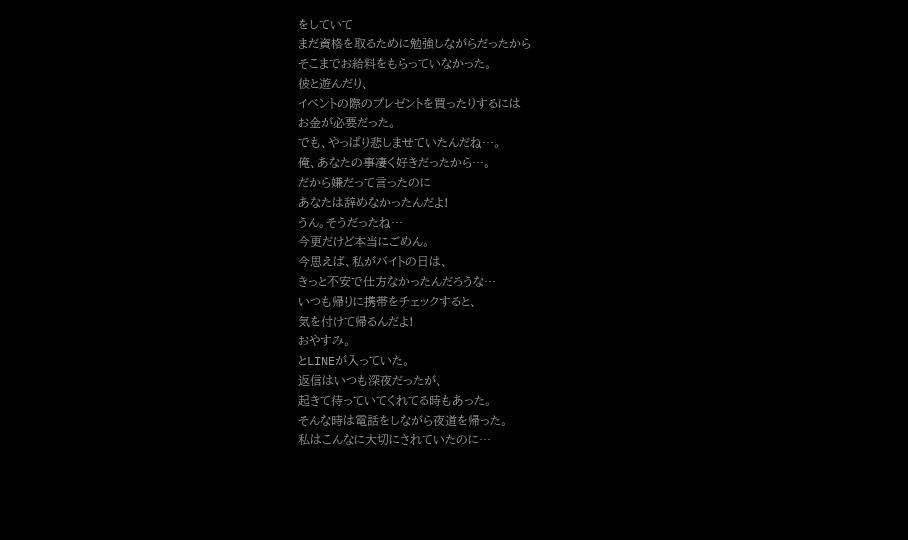をしていて
まだ資格を取るために勉強しながらだったから
そこまでお給料をもらっていなかった。
彼と遊んだり、
イベントの際のプレゼントを買ったりするには
お金が必要だった。
でも、やっぱり悲しませていたんだね…。
俺、あなたの事凄く好きだったから…。
だから嫌だって言ったのに
あなたは辞めなかったんだよ!
うん。そうだったね…
今更だけど本当にごめん。
今思えば、私がバイトの日は、
きっと不安で仕方なかったんだろうな…
いつも帰りに携帯をチェックすると、
気を付けて帰るんだよ!
おやすみ。
とLINEが入っていた。
返信はいつも深夜だったが、
起きて待っていてくれてる時もあった。
そんな時は電話をしながら夜道を帰った。
私はこんなに大切にされていたのに…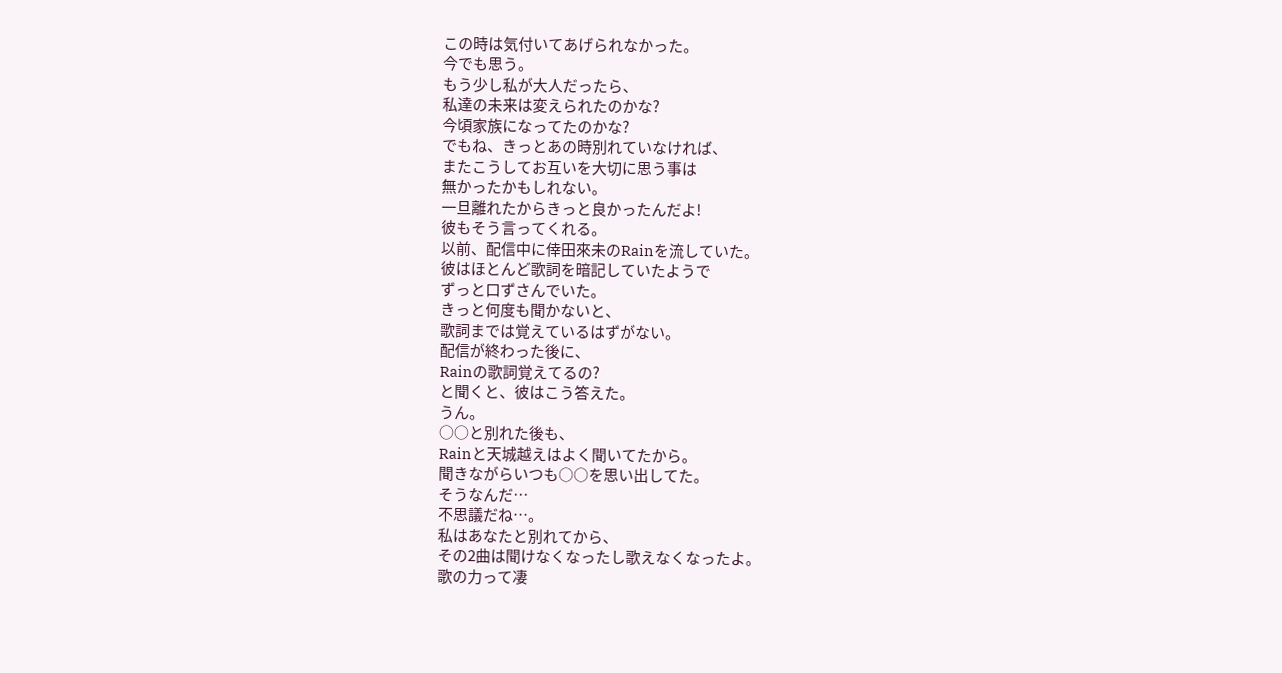この時は気付いてあげられなかった。
今でも思う。
もう少し私が大人だったら、
私達の未来は変えられたのかな?
今頃家族になってたのかな?
でもね、きっとあの時別れていなければ、
またこうしてお互いを大切に思う事は
無かったかもしれない。
一旦離れたからきっと良かったんだよ!
彼もそう言ってくれる。
以前、配信中に倖田來未のRainを流していた。
彼はほとんど歌詞を暗記していたようで
ずっと口ずさんでいた。
きっと何度も聞かないと、
歌詞までは覚えているはずがない。
配信が終わった後に、
Rainの歌詞覚えてるの?
と聞くと、彼はこう答えた。
うん。
○○と別れた後も、
Rainと天城越えはよく聞いてたから。
聞きながらいつも○○を思い出してた。
そうなんだ…
不思議だね…。
私はあなたと別れてから、
その2曲は聞けなくなったし歌えなくなったよ。
歌の力って凄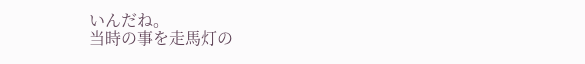いんだね。
当時の事を走馬灯の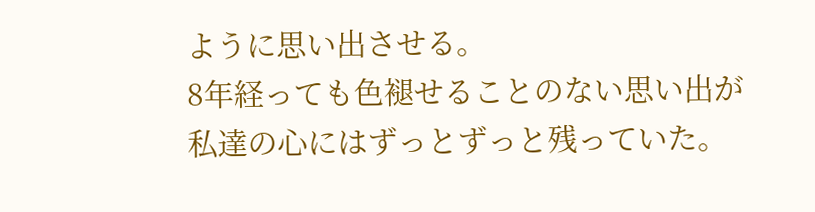ように思い出させる。
8年経っても色褪せることのない思い出が
私達の心にはずっとずっと残っていた。